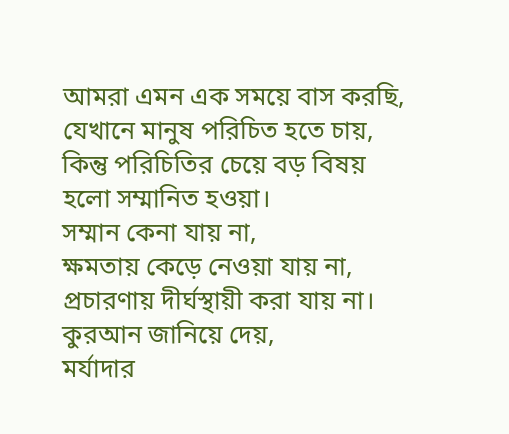আমরা এমন এক সময়ে বাস করছি,
যেখানে মানুষ পরিচিত হতে চায়,
কিন্তু পরিচিতির চেয়ে বড় বিষয়
হলো সম্মানিত হওয়া।
সম্মান কেনা যায় না,
ক্ষমতায় কেড়ে নেওয়া যায় না,
প্রচারণায় দীর্ঘস্থায়ী করা যায় না।
কুরআন জানিয়ে দেয়,
মর্যাদার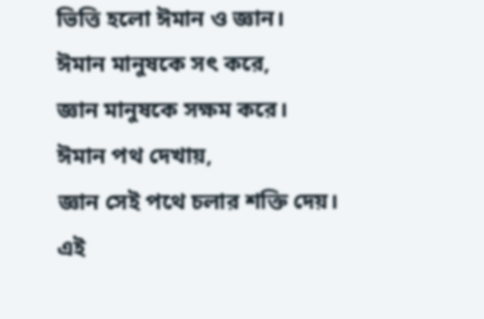ভিত্তি হলো ঈমান ও জ্ঞান।
ঈমান মানুষকে সৎ করে,
জ্ঞান মানুষকে সক্ষম করে।
ঈমান পথ দেখায়,
জ্ঞান সেই পথে চলার শক্তি দেয়।
এই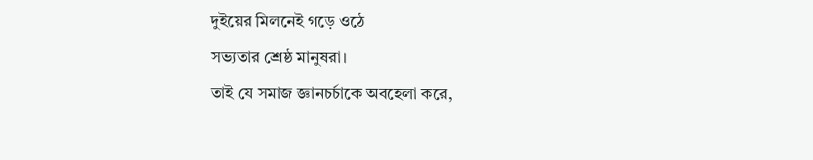দুইয়ের মিলনেই গড়ে ওঠে
সভ্যতার শ্রেষ্ঠ মানুষরা।
তাই যে সমাজ জ্ঞানচর্চাকে অবহেলা করে,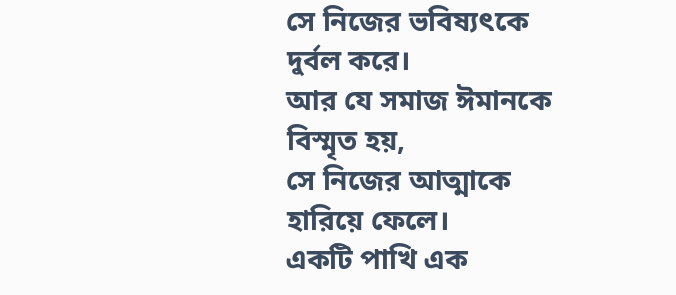সে নিজের ভবিষ্যৎকে দুর্বল করে।
আর যে সমাজ ঈমানকে বিস্মৃত হয়,
সে নিজের আত্মাকে হারিয়ে ফেলে।
একটি পাখি এক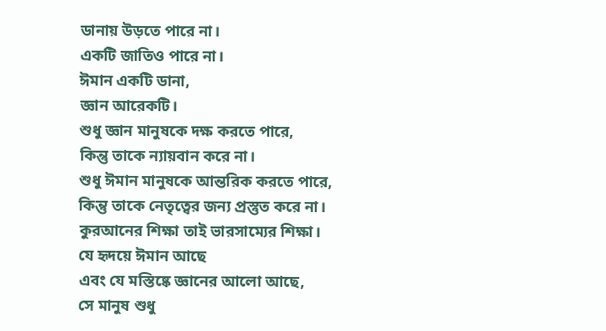ডানায় উড়তে পারে না।
একটি জাতিও পারে না।
ঈমান একটি ডানা,
জ্ঞান আরেকটি।
শুধু জ্ঞান মানুষকে দক্ষ করতে পারে,
কিন্তু তাকে ন্যায়বান করে না।
শুধু ঈমান মানুষকে আন্তরিক করতে পারে,
কিন্তু তাকে নেতৃত্বের জন্য প্রস্তুত করে না।
কুরআনের শিক্ষা তাই ভারসাম্যের শিক্ষা।
যে হৃদয়ে ঈমান আছে
এবং যে মস্তিষ্কে জ্ঞানের আলো আছে,
সে মানুষ শুধু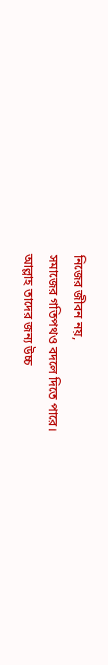নিজের জীবন নয়,
সমাজের গতিপথও বদলে দিতে পারে।
আল্লাহ তাদের জন্য উচ্চ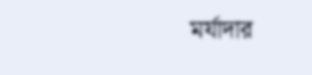মর্যাদার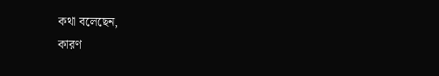কথা বলেছেন,
কারণ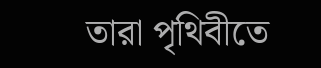তারা পৃথিবীতে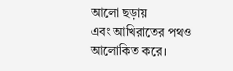আলো ছড়ায়
এবং আখিরাতের পথও আলোকিত করে।